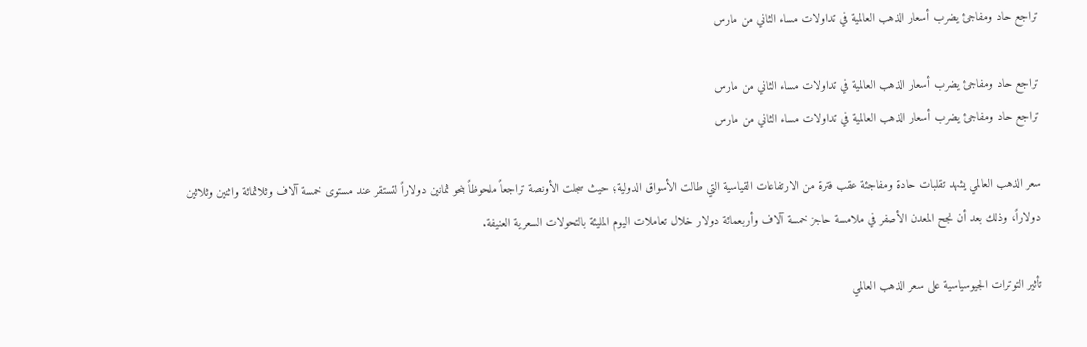تراجع حاد ومفاجئ يضرب أسعار الذهب العالمية في تداولات مساء الثاني من مارس

تراجع حاد ومفاجئ يضرب أسعار الذهب العالمية في تداولات مساء الثاني من مارس
تراجع حاد ومفاجئ يضرب أسعار الذهب العالمية في تداولات مساء الثاني من مارس

سعر الذهب العالمي يشهد تقلبات حادة ومفاجئة عقب فترة من الارتفاعات القياسية التي طالت الأسواق الدولية؛ حيث سجلت الأونصة تراجعاً ملحوظاً بنحو ثمانين دولاراً لتستقر عند مستوى خمسة آلاف وثلاثمائة واثنين وثلاثين دولاراً، وذلك بعد أن نجح المعدن الأصفر في ملامسة حاجز خمسة آلاف وأربعمائة دولار خلال تعاملات اليوم المليئة بالتحولات السعرية العنيفة.

تأثير التوترات الجيوسياسية على سعر الذهب العالمي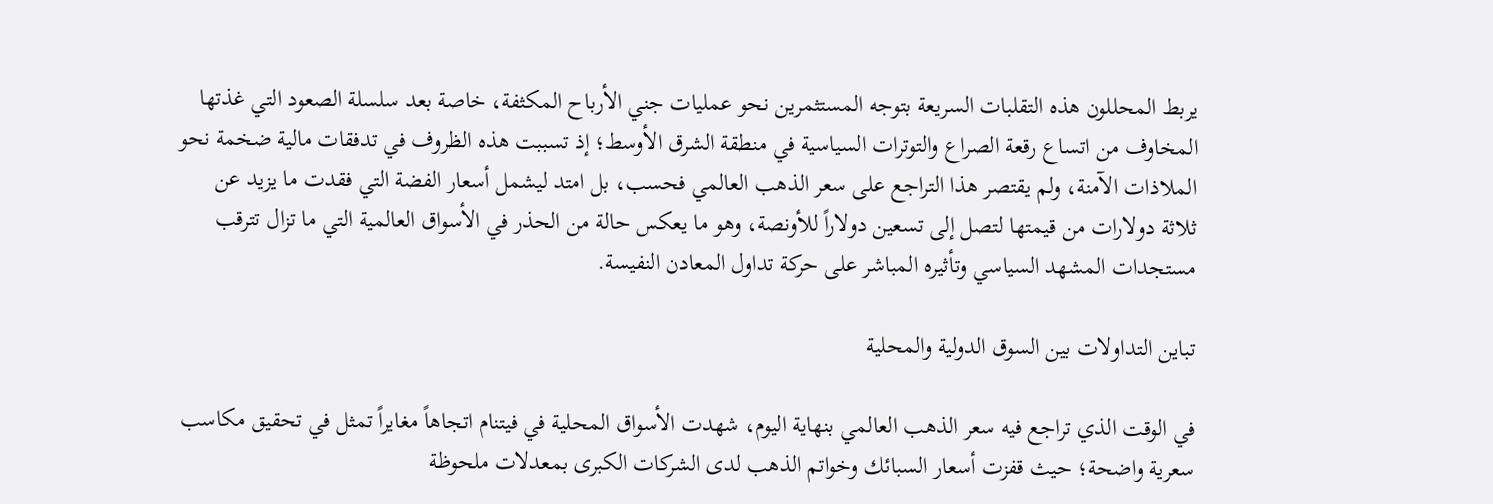يربط المحللون هذه التقلبات السريعة بتوجه المستثمرين نحو عمليات جني الأرباح المكثفة، خاصة بعد سلسلة الصعود التي غذتها المخاوف من اتساع رقعة الصراع والتوترات السياسية في منطقة الشرق الأوسط؛ إذ تسببت هذه الظروف في تدفقات مالية ضخمة نحو الملاذات الآمنة، ولم يقتصر هذا التراجع على سعر الذهب العالمي فحسب، بل امتد ليشمل أسعار الفضة التي فقدت ما يزيد عن ثلاثة دولارات من قيمتها لتصل إلى تسعين دولاراً للأونصة، وهو ما يعكس حالة من الحذر في الأسواق العالمية التي ما تزال تترقب مستجدات المشهد السياسي وتأثيره المباشر على حركة تداول المعادن النفيسة.

تباين التداولات بين السوق الدولية والمحلية

في الوقت الذي تراجع فيه سعر الذهب العالمي بنهاية اليوم، شهدت الأسواق المحلية في فيتنام اتجاهاً مغايراً تمثل في تحقيق مكاسب سعرية واضحة؛ حيث قفزت أسعار السبائك وخواتم الذهب لدى الشركات الكبرى بمعدلات ملحوظة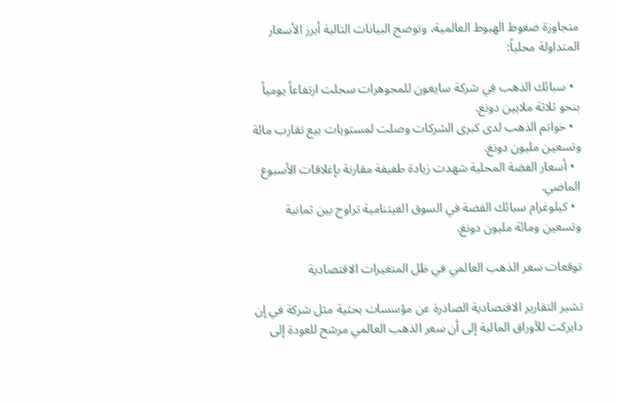متجاوزة ضغوط الهبوط العالمية، وتوضح البيانات التالية أبرز الأسعار المتداولة محلياً:

  • سبائك الذهب في شركة سايغون للمجوهرات سجلت ارتفاعاً يومياً بنحو ثلاثة ملايين دونغ.
  • خواتم الذهب لدى كبرى الشركات وصلت لمستويات بيع تقارب مائة وتسعين مليون دونغ.
  • أسعار الفضة المحلية شهدت زيادة طفيفة مقارنة بإغلاقات الأسبوع الماضي.
  • كيلوغرام سبائك الفضة في السوق الفيتنامية تراوح بين ثمانية وتسعين ومائة مليون دونغ.

توقعات سعر الذهب العالمي في ظل المتغيرات الاقتصادية

تشير التقارير الاقتصادية الصادرة عن مؤسسات بحثية مثل شركة في إن دايركت للأوراق المالية إلى أن سعر الذهب العالمي مرشح للعودة إلى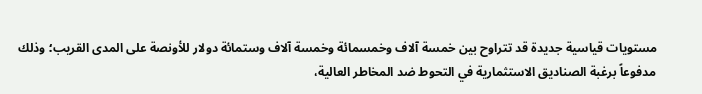مستويات قياسية جديدة قد تتراوح بين خمسة آلاف وخمسمائة وخمسة آلاف وستمائة دولار للأونصة على المدى القريب؛ وذلك مدفوعاً برغبة الصناديق الاستثمارية في التحوط ضد المخاطر العالية،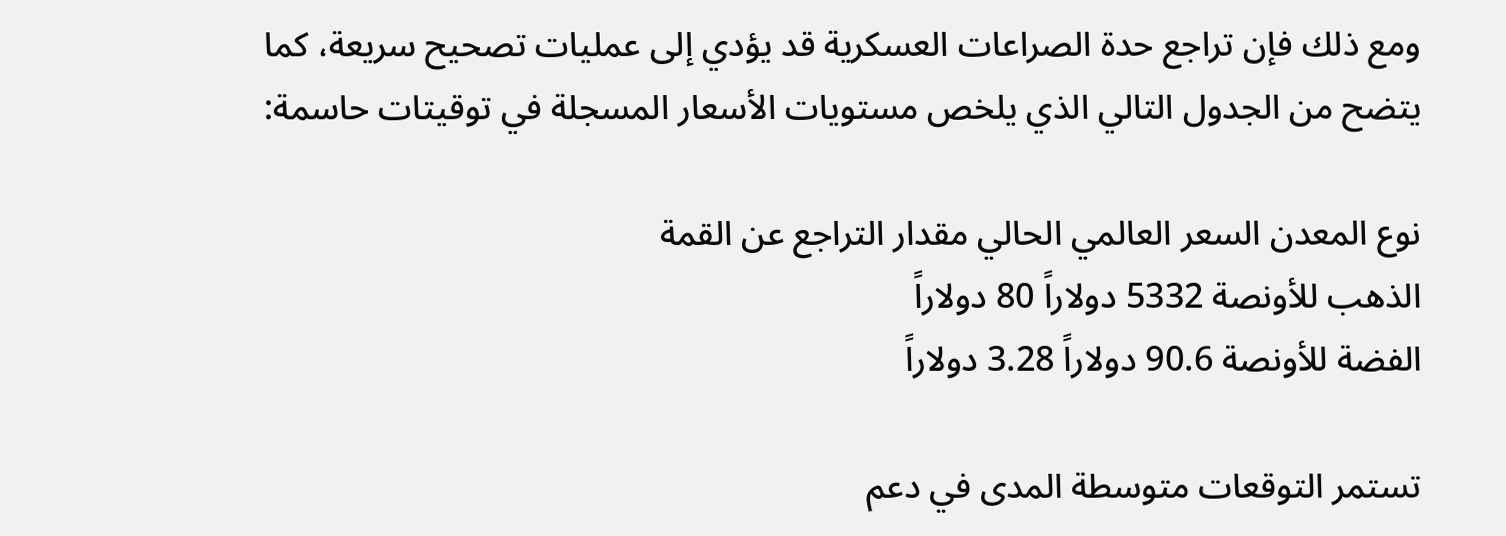ومع ذلك فإن تراجع حدة الصراعات العسكرية قد يؤدي إلى عمليات تصحيح سريعة، كما يتضح من الجدول التالي الذي يلخص مستويات الأسعار المسجلة في توقيتات حاسمة:

نوع المعدن السعر العالمي الحالي مقدار التراجع عن القمة
الذهب للأونصة 5332 دولاراً 80 دولاراً
الفضة للأونصة 90.6 دولاراً 3.28 دولاراً

تستمر التوقعات متوسطة المدى في دعم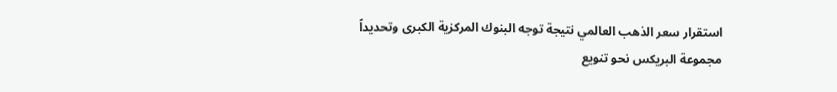استقرار سعر الذهب العالمي نتيجة توجه البنوك المركزية الكبرى وتحديداً مجموعة البريكس نحو تنويع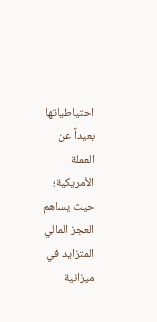احتياطياتها بعيداً عن العملة الأمريكية؛ حيث يساهم العجز المالي المتزايد في ميزانية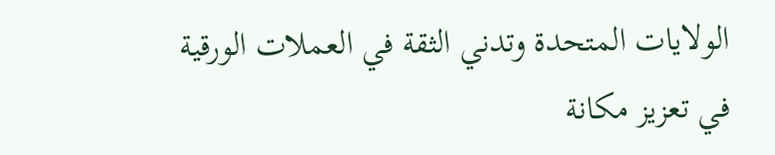الولايات المتحدة وتدني الثقة في العملات الورقية في تعزيز مكانة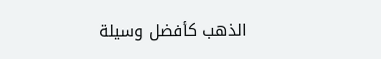الذهب كأفضل وسيلة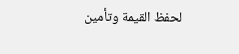لحفظ القيمة وتأمين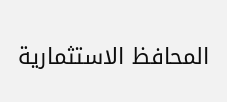المحافظ الاستثمارية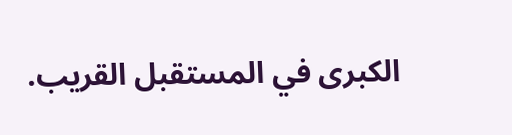الكبرى في المستقبل القريب.